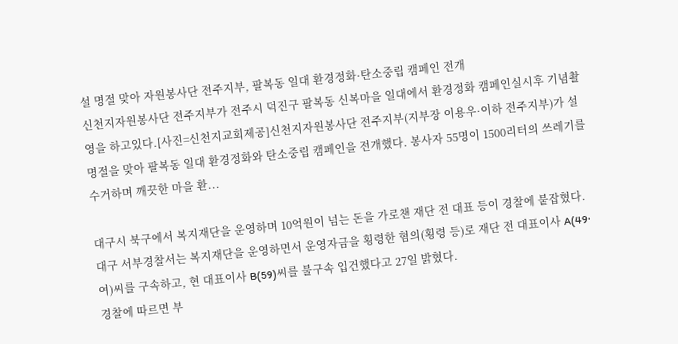설 명절 맞아 자원봉사단 전주지부, 팔복동 일대 환경정화·탄소중립 캠페인 전개
신천지자원봉사단 전주지부가 전주시 덕진구 팔복동 신복마을 일대에서 환경정화 캠페인실시후 기념촬영을 하고있다.[사진=신천지교회제공]신천지자원봉사단 전주지부(지부장 이용우·이하 전주지부)가 설 명절을 맞아 팔복동 일대 환경정화와 탄소중립 캠페인을 전개했다. 봉사자 55명이 1500리터의 쓰레기를 수거하며 깨끗한 마을 환...

대구시 북구에서 복지재단을 운영하며 10억원이 넘는 돈을 가로챈 재단 전 대표 등이 경찰에 붙잡혔다.
대구 서부경찰서는 복지재단을 운영하면서 운영자금을 횡령한 혐의(횡령 등)로 재단 전 대표이사 A(49·여)씨를 구속하고, 현 대표이사 B(59)씨를 불구속 입건했다고 27일 밝혔다.
경찰에 따르면 부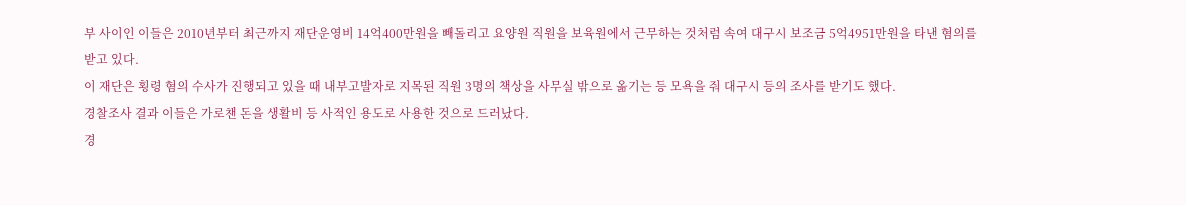부 사이인 이들은 2010년부터 최근까지 재단운영비 14억400만원을 빼돌리고 요양원 직원을 보육원에서 근무하는 것처럼 속여 대구시 보조금 5억4951만원을 타낸 혐의를 받고 있다.
이 재단은 횡령 혐의 수사가 진행되고 있을 때 내부고발자로 지목된 직원 3명의 책상을 사무실 밖으로 옮기는 등 모욕을 줘 대구시 등의 조사를 받기도 했다.
경찰조사 결과 이들은 가로챈 돈을 생활비 등 사적인 용도로 사용한 것으로 드러났다.
경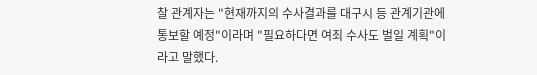찰 관계자는 "현재까지의 수사결과를 대구시 등 관계기관에 통보할 예정"이라며 "필요하다면 여죄 수사도 벌일 계획"이라고 말했다.